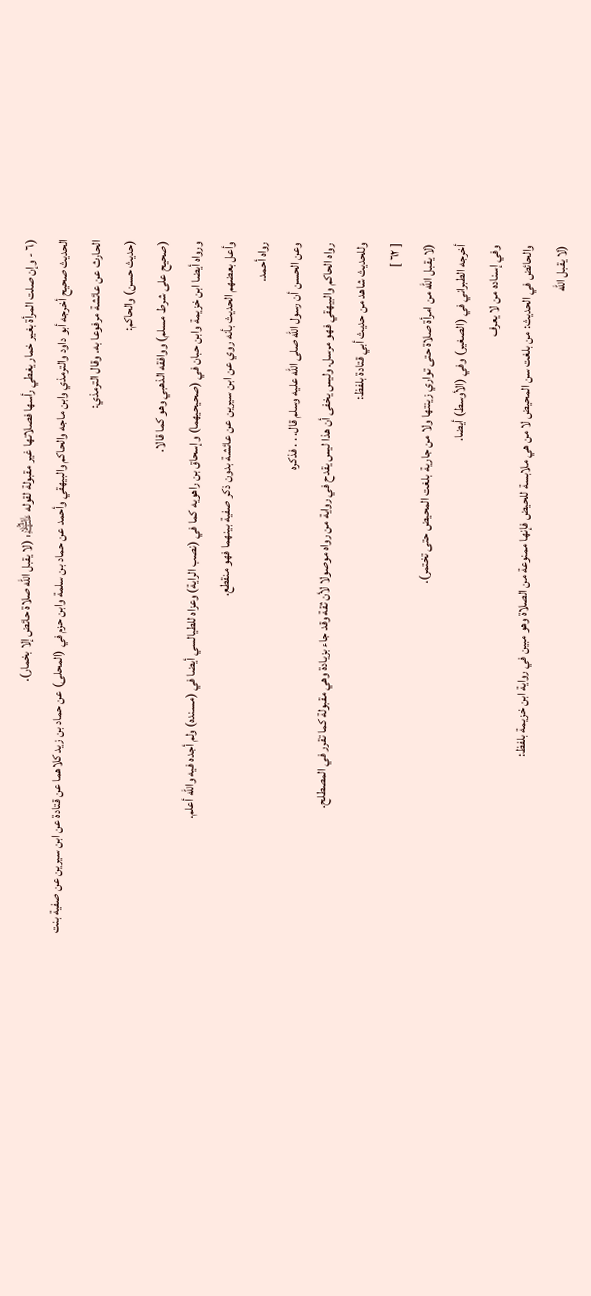(٦ - وإن صلت المرأة بغير خمار يغطي رأسها فصلاتها غير مقبولة لقوله ﵇: (لا يقبل الله صلاة حائض إلا بخمار).
الحديث صحيح أخرجه أبو داود والترمذي وابن ماجه والحاكم والبيهقي وأحمد عن حماد بن سلمة وابن حزم في (المحلى) عن حماد بن زيد كلاهما عن قتادة عن ابن سيرين عن صفية بنت الحارث عن عائشة مرفوعا به. وقال الترمذي:
(حديث حسن) والحاكم:
(صحيح على شرط مسلم) ووافقه الذهبي وهو كما قالا.
ورواه أيضا ابن خزيمة وابن حبان في (صحيحيهما) وإسحاق بن راهويه كما في (نصب الراية) وعزاه للطيالسي أيضا في (مسنده) ولم أجده فيه والله أعلم.
وأعل بعضهم الحديث بأنه روي عن ابن سيرين عن عائشة بدون ذكر صفية بينهما فهو منقطع.
رواه أحمد.
وعن الحسن أن رسول الله صلى الله عليه وسلم قال. . . فذكره
رواه الحاكم والبيهقي فهو مرسل. وليس يخفى أن هذا ليس يقدح في رواية من رواه موصولا لأن ثقة وقد جاء بزيادة وهي مقبولة كما تقرر في المصطلح.
وللحديث شاهد من حديث أبي قتادة بلفظ:
[ ٦٢ ]
(لا يقبل الله من امرأة صلاة حتى تواري زينتها ولا من جارية بلغت المحيض حتى تختمر).
أخرجه الطبراني في (الصغير) وفي (الأوسط) أيضا.
وفي إسناده من لا يعرف
والحائض في الحديث: من بلغت سن المحيض لا من هي ملابسة للحيض فإنها ممنوعة من الصلاة وهو مبين في رواية ابن خزيمة بلفظ:
(لا يقبل الله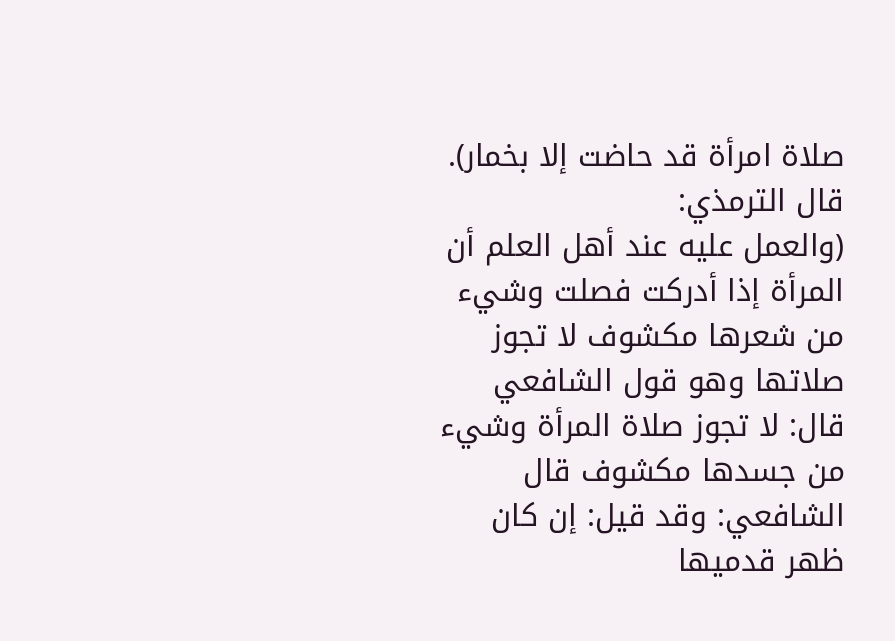صلاة امرأة قد حاضت إلا بخمار). قال الترمذي:
(والعمل عليه عند أهل العلم أن المرأة إذا أدركت فصلت وشيء من شعرها مكشوف لا تجوز صلاتها وهو قول الشافعي قال: لا تجوز صلاة المرأة وشيء من جسدها مكشوف قال الشافعي: وقد قيل: إن كان ظهر قدميها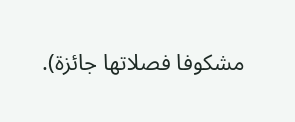مشكوفا فصلاتها جائزة).